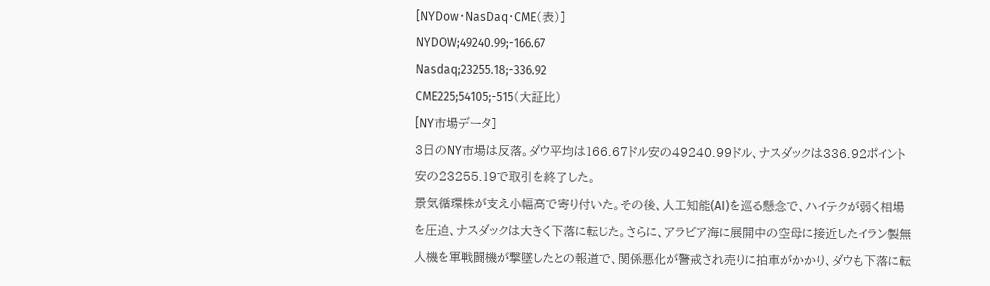[NYDow・NasDaq・CME(表)]
NYDOW;49240.99;-166.67
Nasdaq;23255.18;-336.92
CME225;54105;-515(大証比)
[NY市場データ]
3日のNY市場は反落。ダウ平均は166.67ドル安の49240.99ドル、ナスダックは336.92ポイント安の23255.19で取引を終了した。
景気循環株が支え小幅高で寄り付いた。その後、人工知能(AI)を巡る懸念で、ハイテクが弱く相場を圧迫、ナスダックは大きく下落に転じた。さらに、アラビア海に展開中の空母に接近したイラン製無人機を軍戦闘機が撃墜したとの報道で、関係悪化が警戒され売りに拍車がかかり、ダウも下落に転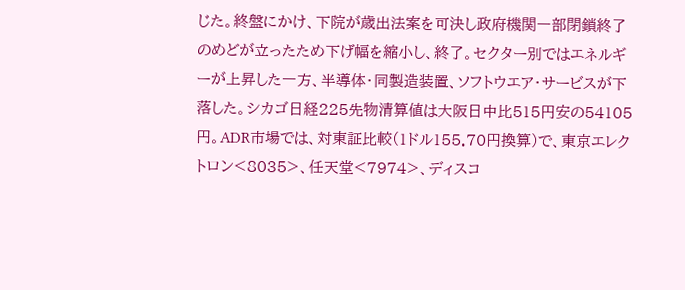じた。終盤にかけ、下院が歳出法案を可決し政府機関一部閉鎖終了のめどが立ったため下げ幅を縮小し、終了。セクター別ではエネルギーが上昇した一方、半導体・同製造装置、ソフトウエア・サービスが下落した。シカゴ日経225先物清算値は大阪日中比515円安の54105円。ADR市場では、対東証比較(1ドル155.70円換算)で、東京エレクトロン<8035>、任天堂<7974>、ディスコ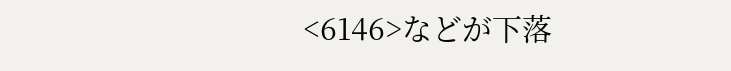<6146>などが下落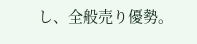し、全般売り優勢。